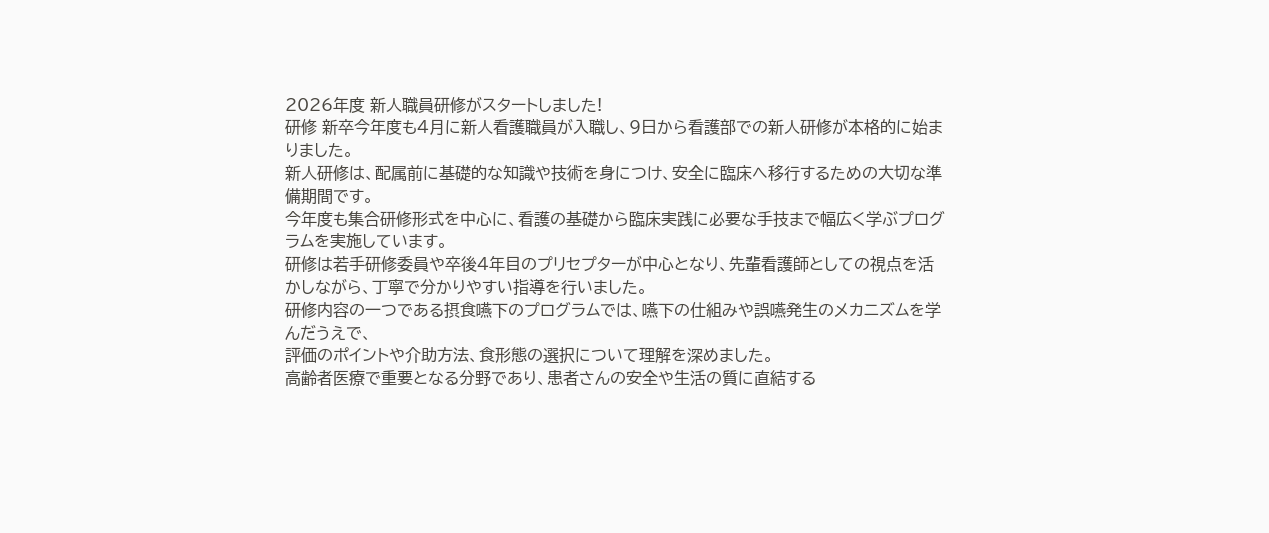2026年度 新人職員研修がスタートしました!
研修 新卒今年度も4月に新人看護職員が入職し、9日から看護部での新人研修が本格的に始まりました。
新人研修は、配属前に基礎的な知識や技術を身につけ、安全に臨床へ移行するための大切な準備期間です。
今年度も集合研修形式を中心に、看護の基礎から臨床実践に必要な手技まで幅広く学ぶプログラムを実施しています。
研修は若手研修委員や卒後4年目のプリセプターが中心となり、先輩看護師としての視点を活かしながら、丁寧で分かりやすい指導を行いました。
研修内容の一つである摂食嚥下のプログラムでは、嚥下の仕組みや誤嚥発生のメカニズムを学んだうえで、
評価のポイントや介助方法、食形態の選択について理解を深めました。
高齢者医療で重要となる分野であり、患者さんの安全や生活の質に直結する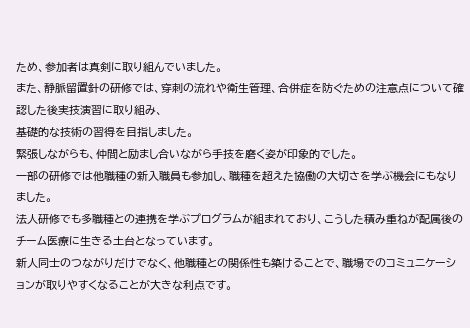ため、参加者は真剣に取り組んでいました。
また、静脈留置針の研修では、穿刺の流れや衛生管理、合併症を防ぐための注意点について確認した後実技演習に取り組み、
基礎的な技術の習得を目指しました。
緊張しながらも、仲間と励まし合いながら手技を磨く姿が印象的でした。
一部の研修では他職種の新入職員も参加し、職種を超えた協働の大切さを学ぶ機会にもなりました。
法人研修でも多職種との連携を学ぶプログラムが組まれており、こうした積み重ねが配属後のチーム医療に生きる土台となっています。
新人同士のつながりだけでなく、他職種との関係性も築けることで、職場でのコミュニケーションが取りやすくなることが大きな利点です。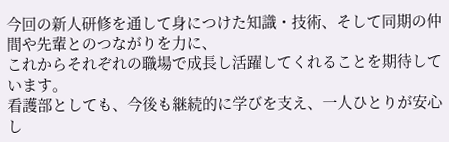今回の新人研修を通して身につけた知識・技術、そして同期の仲間や先輩とのつながりを力に、
これからそれぞれの職場で成長し活躍してくれることを期待しています。
看護部としても、今後も継続的に学びを支え、一人ひとりが安心し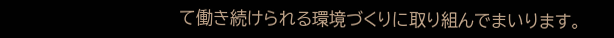て働き続けられる環境づくりに取り組んでまいります。